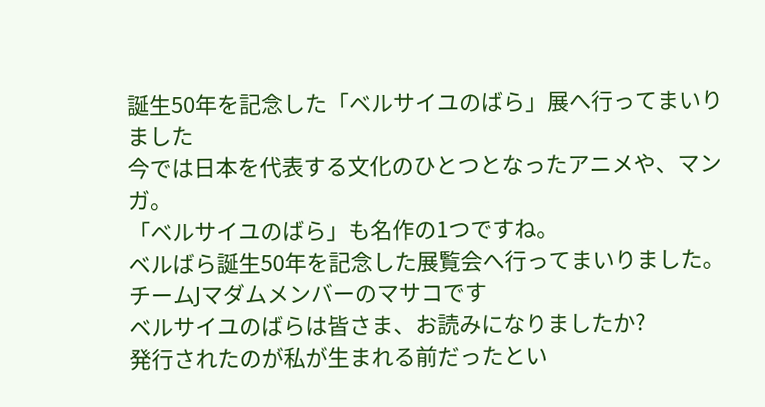誕生50年を記念した「ベルサイユのばら」展へ行ってまいりました
今では日本を代表する文化のひとつとなったアニメや、マンガ。
「ベルサイユのばら」も名作の1つですね。
ベルばら誕生50年を記念した展覧会へ行ってまいりました。
チームJマダムメンバーのマサコです
ベルサイユのばらは皆さま、お読みになりましたか?
発行されたのが私が生まれる前だったとい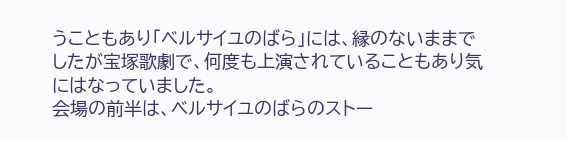うこともあり「ベルサイユのばら」には、縁のないままでしたが宝塚歌劇で、何度も上演されていることもあり気にはなっていました。
会場の前半は、ベルサイユのばらのストー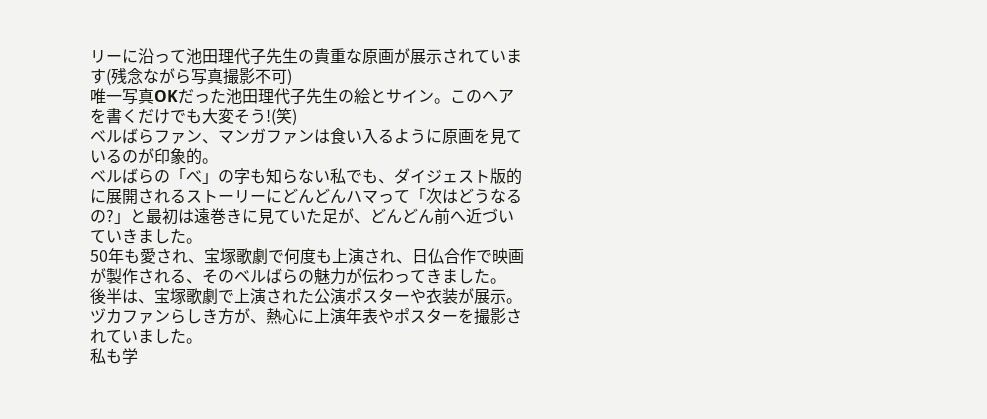リーに沿って池田理代子先生の貴重な原画が展示されています(残念ながら写真撮影不可)
唯一写真OKだった池田理代子先生の絵とサイン。このヘアを書くだけでも大変そう!(笑)
ベルばらファン、マンガファンは食い入るように原画を見ているのが印象的。
ベルばらの「べ」の字も知らない私でも、ダイジェスト版的に展開されるストーリーにどんどんハマって「次はどうなるの?」と最初は遠巻きに見ていた足が、どんどん前へ近づいていきました。
50年も愛され、宝塚歌劇で何度も上演され、日仏合作で映画が製作される、そのベルばらの魅力が伝わってきました。
後半は、宝塚歌劇で上演された公演ポスターや衣装が展示。
ヅカファンらしき方が、熱心に上演年表やポスターを撮影されていました。
私も学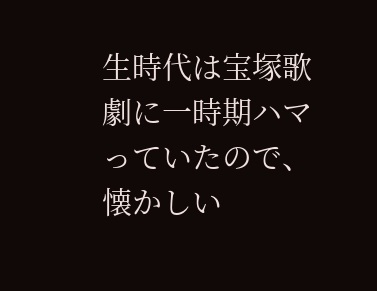生時代は宝塚歌劇に一時期ハマっていたので、懐かしい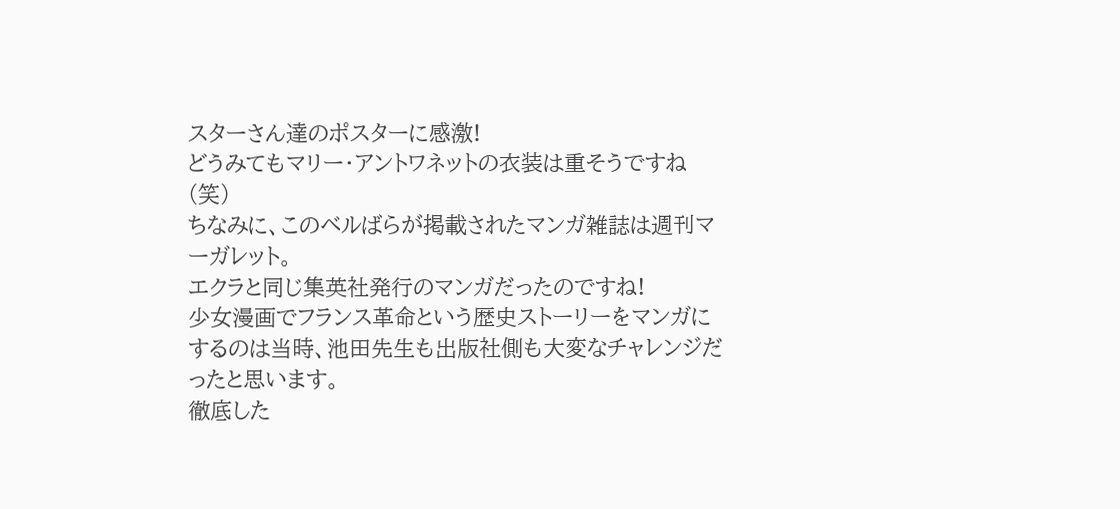スターさん達のポスターに感激!
どうみてもマリー・アントワネットの衣装は重そうですね(笑)
ちなみに、このベルばらが掲載されたマンガ雑誌は週刊マーガレット。
エクラと同じ集英社発行のマンガだったのですね!
少女漫画でフランス革命という歴史ストーリーをマンガにするのは当時、池田先生も出版社側も大変なチャレンジだったと思います。
徹底した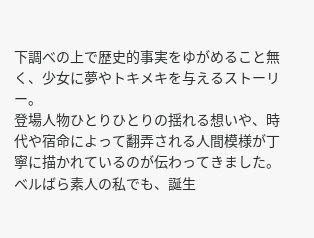下調べの上で歴史的事実をゆがめること無く、少女に夢やトキメキを与えるストーリー。
登場人物ひとりひとりの揺れる想いや、時代や宿命によって翻弄される人間模様が丁寧に描かれているのが伝わってきました。
ベルばら素人の私でも、誕生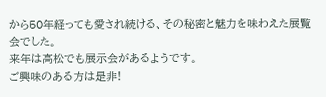から50年経っても愛され続ける、その秘密と魅力を味わえた展覧会でした。
来年は高松でも展示会があるようです。
ご興味のある方は是非!